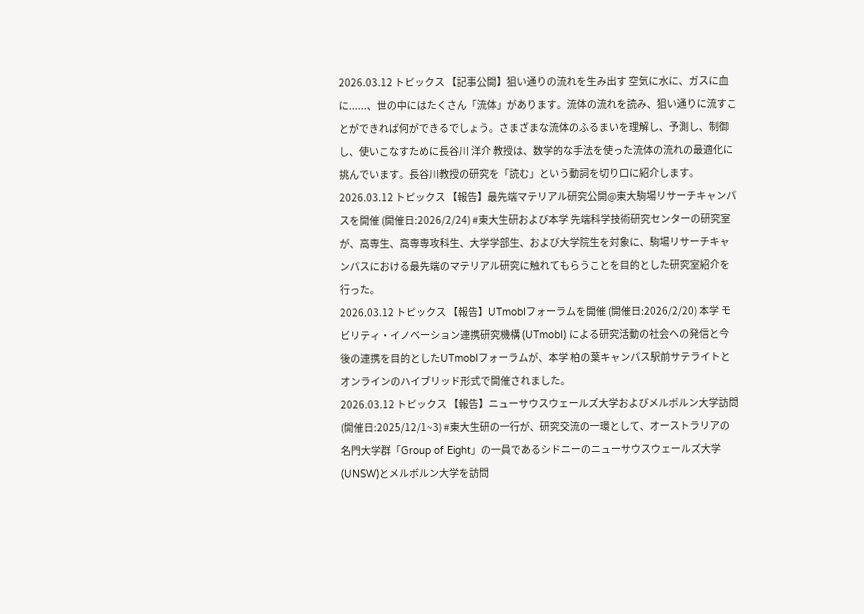2026.03.12 トピックス 【記事公開】狙い通りの流れを生み出す 空気に水に、ガスに血に......、世の中にはたくさん「流体」があります。流体の流れを読み、狙い通りに流すことができれば何ができるでしょう。さまざまな流体のふるまいを理解し、予測し、制御し、使いこなすために長谷川 洋介 教授は、数学的な手法を使った流体の流れの最適化に挑んでいます。長谷川教授の研究を「読む」という動詞を切り口に紹介します。
2026.03.12 トピックス 【報告】最先端マテリアル研究公開@東大駒場リサーチキャンパスを開催 (開催日:2026/2/24) #東大生研および本学 先端科学技術研究センターの研究室が、高専生、高専専攻科生、大学学部生、および大学院生を対象に、駒場リサーチキャンパスにおける最先端のマテリアル研究に触れてもらうことを目的とした研究室紹介を行った。
2026.03.12 トピックス 【報告】UTmobIフォーラムを開催 (開催日:2026/2/20) 本学 モビリティ・イノベーション連携研究機構 (UTmobI) による研究活動の社会への発信と今後の連携を目的としたUTmobIフォーラムが、本学 柏の葉キャンパス駅前サテライトとオンラインのハイブリッド形式で開催されました。
2026.03.12 トピックス 【報告】ニューサウスウェールズ大学およびメルボルン大学訪問 (開催日:2025/12/1~3) #東大生研の一行が、研究交流の一環として、オーストラリアの名門大学群「Group of Eight」の一員であるシドニーのニューサウスウェールズ大学(UNSW)とメルボルン大学を訪問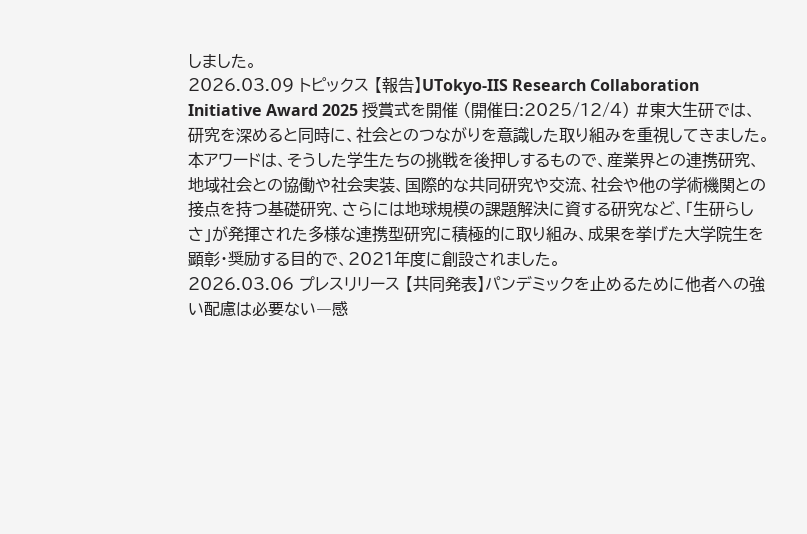しました。
2026.03.09 トピックス 【報告】UTokyo-IIS Research Collaboration Initiative Award 2025 授賞式を開催 (開催日:2025/12/4) #東大生研では、研究を深めると同時に、社会とのつながりを意識した取り組みを重視してきました。本アワードは、そうした学生たちの挑戦を後押しするもので、産業界との連携研究、地域社会との協働や社会実装、国際的な共同研究や交流、社会や他の学術機関との接点を持つ基礎研究、さらには地球規模の課題解決に資する研究など、「生研らしさ」が発揮された多様な連携型研究に積極的に取り組み、成果を挙げた大学院生を顕彰・奨励する目的で、2021年度に創設されました。
2026.03.06 プレスリリース 【共同発表】パンデミックを止めるために他者への強い配慮は必要ない―感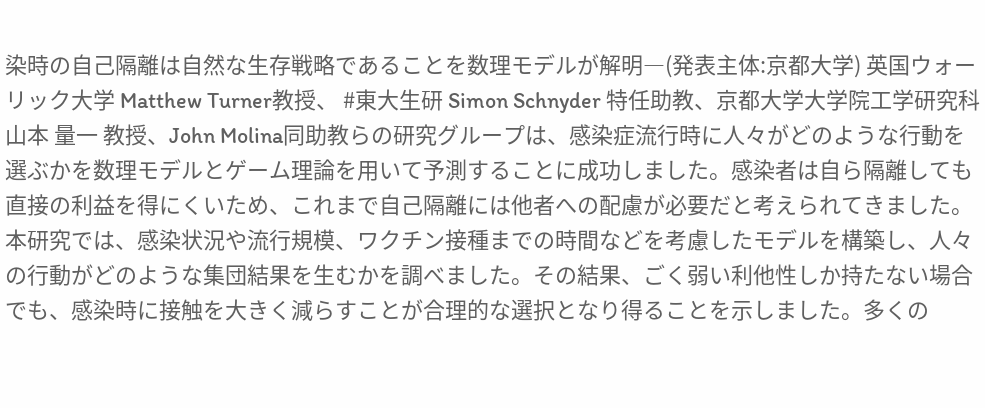染時の自己隔離は自然な生存戦略であることを数理モデルが解明―(発表主体:京都大学) 英国ウォーリック大学 Matthew Turner教授、 #東大生研 Simon Schnyder 特任助教、京都大学大学院工学研究科 山本 量一 教授、John Molina同助教らの研究グループは、感染症流行時に人々がどのような行動を選ぶかを数理モデルとゲーム理論を用いて予測することに成功しました。感染者は自ら隔離しても直接の利益を得にくいため、これまで自己隔離には他者への配慮が必要だと考えられてきました。本研究では、感染状況や流行規模、ワクチン接種までの時間などを考慮したモデルを構築し、人々の行動がどのような集団結果を生むかを調べました。その結果、ごく弱い利他性しか持たない場合でも、感染時に接触を大きく減らすことが合理的な選択となり得ることを示しました。多くの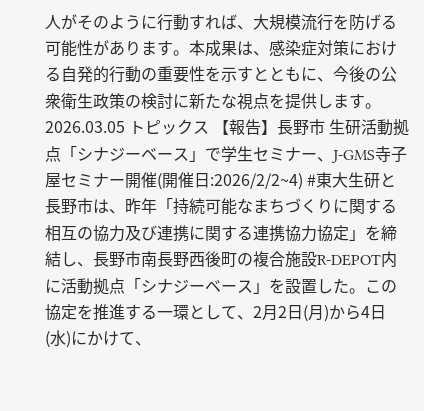人がそのように行動すれば、大規模流行を防げる可能性があります。本成果は、感染症対策における自発的行動の重要性を示すとともに、今後の公衆衛生政策の検討に新たな視点を提供します。
2026.03.05 トピックス 【報告】長野市 生研活動拠点「シナジーベース」で学生セミナー、J-GMS寺子屋セミナー開催(開催日:2026/2/2~4) #東大生研と長野市は、昨年「持続可能なまちづくりに関する相互の協力及び連携に関する連携協力協定」を締結し、長野市南長野西後町の複合施設R-DEPOT内に活動拠点「シナジーベース」を設置した。この協定を推進する一環として、2月2日(月)から4日(水)にかけて、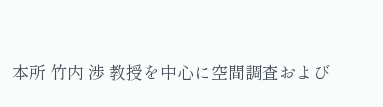本所 竹内 渉 教授を中心に空間調査および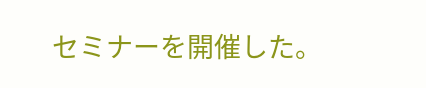セミナーを開催した。